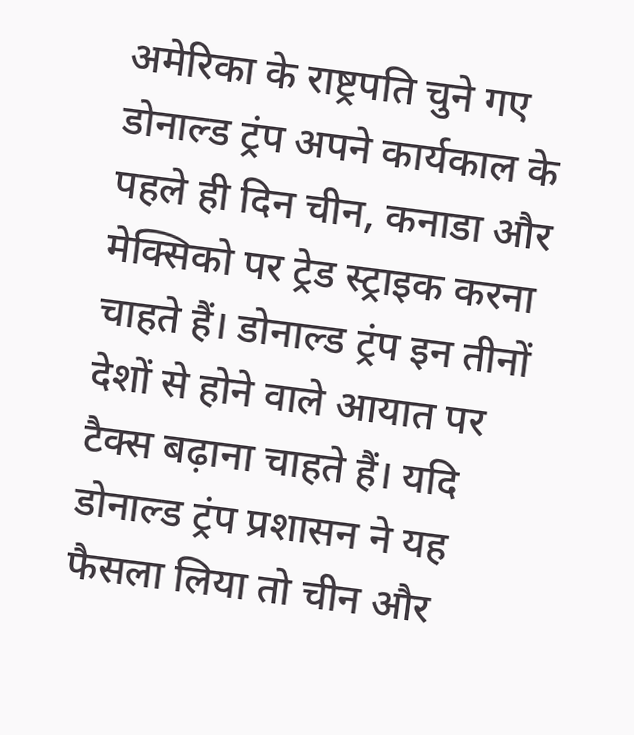अमेरिका के राष्ट्रपति चुने गए डोनाल्ड ट्रंप अपने कार्यकाल के पहले ही दिन चीन, कनाडा और मेक्सिको पर ट्रेड स्ट्राइक करना चाहते हैं। डोनाल्ड ट्रंप इन तीनों देशों से होने वाले आयात पर टैक्स बढ़ाना चाहते हैं। यदि डोनाल्ड ट्रंप प्रशासन ने यह फैसला लिया तो चीन और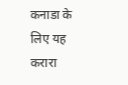कनाडा के लिए यह करारा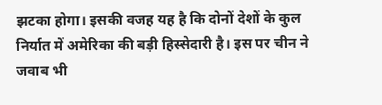झटका होगा। इसकी वजह यह है कि दोनों देशों के कुल निर्यात में अमेरिका की बड़ी हिस्सेदारी है। इस पर चीन ने जवाब भी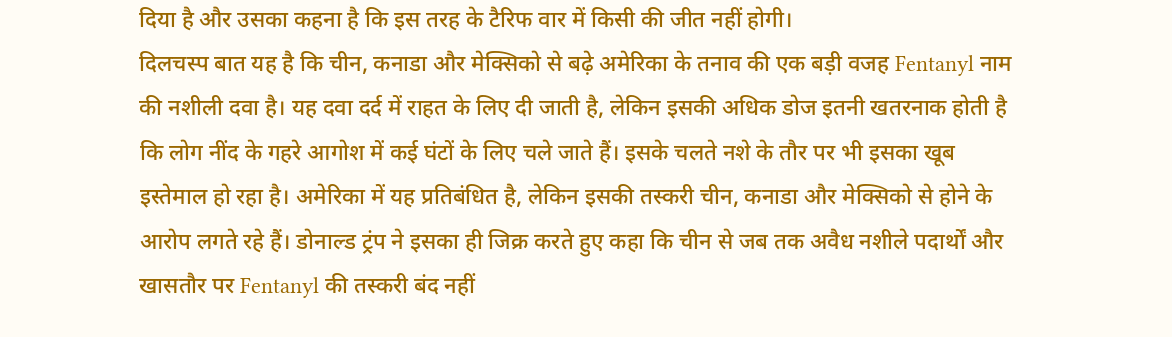दिया है और उसका कहना है कि इस तरह के टैरिफ वार में किसी की जीत नहीं होगी।
दिलचस्प बात यह है कि चीन, कनाडा और मेक्सिको से बढ़े अमेरिका के तनाव की एक बड़ी वजह Fentanyl नाम की नशीली दवा है। यह दवा दर्द में राहत के लिए दी जाती है, लेकिन इसकी अधिक डोज इतनी खतरनाक होती है कि लोग नींद के गहरे आगोश में कई घंटों के लिए चले जाते हैं। इसके चलते नशे के तौर पर भी इसका खूब इस्तेमाल हो रहा है। अमेरिका में यह प्रतिबंधित है, लेकिन इसकी तस्करी चीन, कनाडा और मेक्सिको से होने के आरोप लगते रहे हैं। डोनाल्ड ट्रंप ने इसका ही जिक्र करते हुए कहा कि चीन से जब तक अवैध नशीले पदार्थों और खासतौर पर Fentanyl की तस्करी बंद नहीं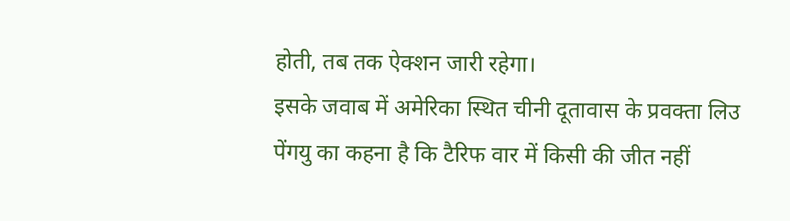होती, तब तक ऐक्शन जारी रहेगा।
इसके जवाब में अमेरिका स्थित चीनी दूतावास के प्रवक्ता लिउ पेंगयु का कहना है कि टैरिफ वार में किसी की जीत नहीं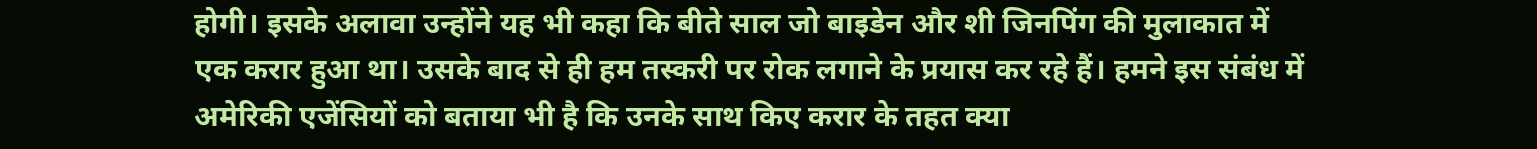होगी। इसके अलावा उन्होंने यह भी कहा कि बीते साल जो बाइडेन और शी जिनपिंग की मुलाकात में एक करार हुआ था। उसके बाद से ही हम तस्करी पर रोक लगाने के प्रयास कर रहे हैं। हमने इस संबंध में अमेरिकी एजेंसियों को बताया भी है कि उनके साथ किए करार के तहत क्या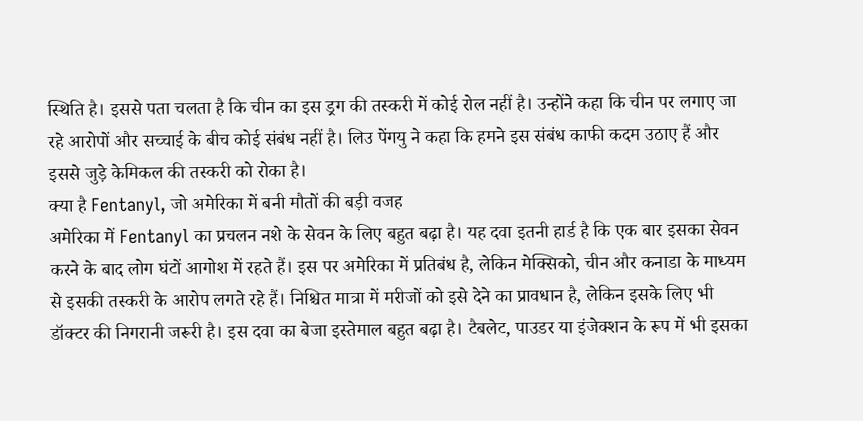स्थिति है। इससे पता चलता है कि चीन का इस ड्रग की तस्करी में कोई रोल नहीं है। उन्होंने कहा कि चीन पर लगाए जा रहे आरोपों और सच्चाई के बीच कोई संबंध नहीं है। लिउ पेंगयु ने कहा कि हमने इस संबंध काफी कदम उठाए हैं और इससे जुड़े केमिकल की तस्करी को रोका है।
क्या है Fentanyl, जो अमेरिका में बनी मौतों की बड़ी वजह
अमेरिका में Fentanyl का प्रचलन नशे के सेवन के लिए बहुत बढ़ा है। यह दवा इतनी हार्ड है कि एक बार इसका सेवन करने के बाद लोग घंटों आगोश में रहते हैं। इस पर अमेरिका में प्रतिबंध है, लेकिन मेक्सिको, चीन और कनाडा के माध्यम से इसकी तस्करी के आरोप लगते रहे हैं। निश्चित मात्रा में मरीजों को इसे देने का प्रावधान है, लेकिन इसके लिए भी डॉक्टर की निगरानी जरूरी है। इस दवा का बेजा इस्तेमाल बहुत बढ़ा है। टैबलेट, पाउडर या इंजेक्शन के रूप में भी इसका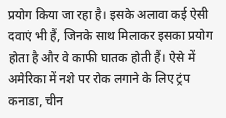प्रयोग किया जा रहा है। इसके अलावा कई ऐसी दवाएं भी हैं, जिनके साथ मिलाकर इसका प्रयोग होता है और वे काफी घातक होती हैं। ऐसे में अमेरिका में नशे पर रोक लगाने के लिए ट्रंप कनाडा, चीन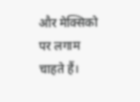और मेक्सिको पर लगाम चाहते हैं।